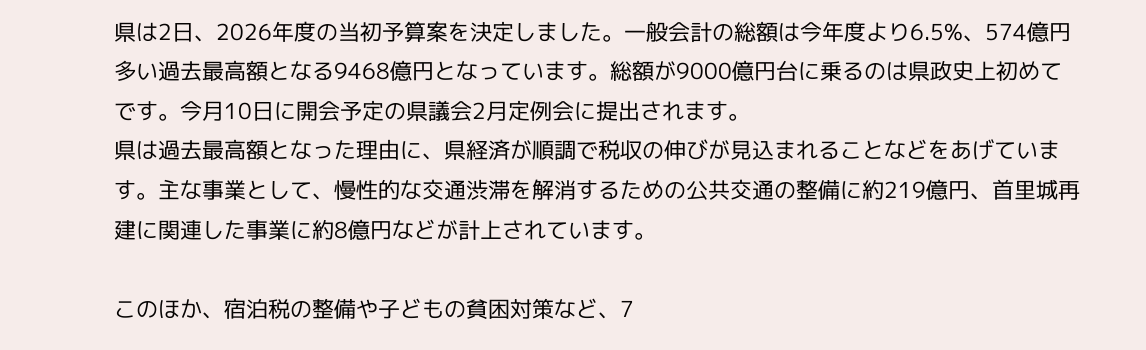県は2日、2026年度の当初予算案を決定しました。一般会計の総額は今年度より6.5%、574億円多い過去最高額となる9468億円となっています。総額が9000億円台に乗るのは県政史上初めてです。今月10日に開会予定の県議会2月定例会に提出されます。
県は過去最高額となった理由に、県経済が順調で税収の伸びが見込まれることなどをあげています。主な事業として、慢性的な交通渋滞を解消するための公共交通の整備に約219億円、首里城再建に関連した事業に約8億円などが計上されています。

このほか、宿泊税の整備や子どもの貧困対策など、7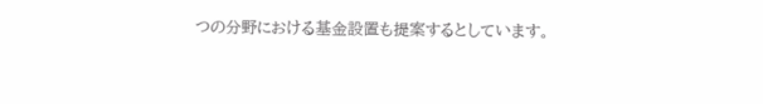つの分野における基金設置も提案するとしています。